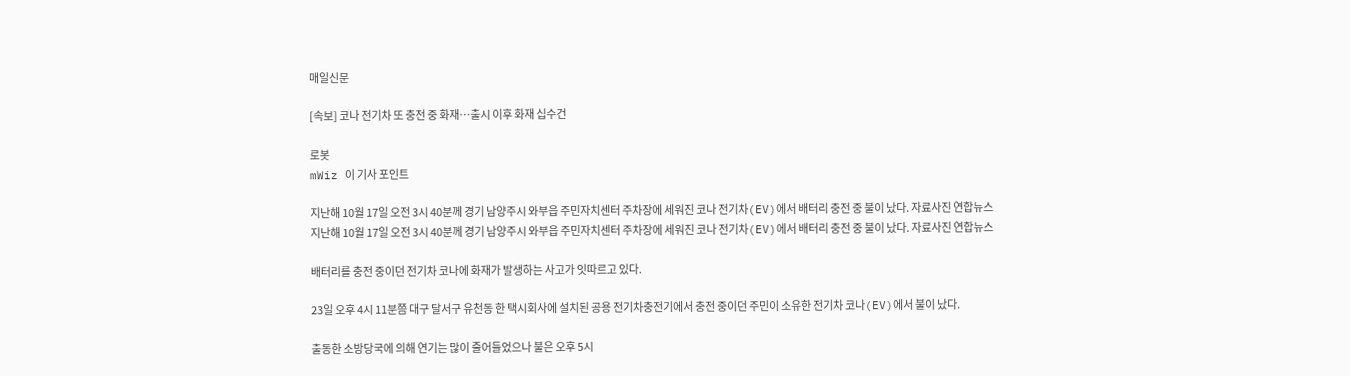매일신문

[속보] 코나 전기차 또 충전 중 화재…출시 이후 화재 십수건

로봇
mWiz 이 기사 포인트

지난해 10월 17일 오전 3시 40분께 경기 남양주시 와부읍 주민자치센터 주차장에 세워진 코나 전기차(EV)에서 배터리 충전 중 불이 났다. 자료사진 연합뉴스
지난해 10월 17일 오전 3시 40분께 경기 남양주시 와부읍 주민자치센터 주차장에 세워진 코나 전기차(EV)에서 배터리 충전 중 불이 났다. 자료사진 연합뉴스

배터리를 충전 중이던 전기차 코나에 화재가 발생하는 사고가 잇따르고 있다.

23일 오후 4시 11분쯤 대구 달서구 유천동 한 택시회사에 설치된 공용 전기차충전기에서 충전 중이던 주민이 소유한 전기차 코나(EV)에서 불이 났다.

출동한 소방당국에 의해 연기는 많이 줄어들었으나 불은 오후 5시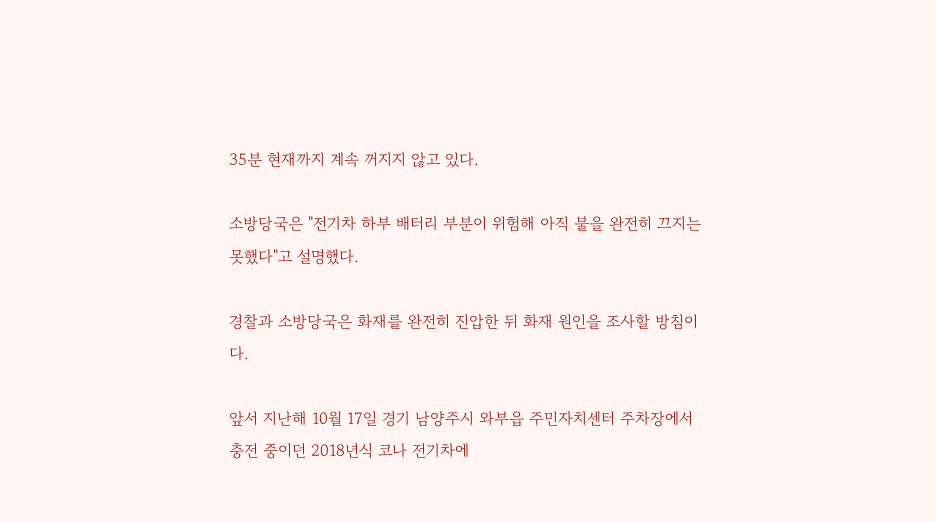35분 현재까지 계속 꺼지지 않고 있다.

소방당국은 "전기차 하부 배터리 부분이 위험해 아직 불을 완전히 끄지는 못했다"고 설명했다.

경찰과 소방당국은 화재를 완전히 진압한 뒤 화재 원인을 조사할 방침이다.

앞서 지난해 10월 17일 경기 남양주시 와부읍 주민자치센터 주차장에서 충전 중이던 2018년식 코나 전기차에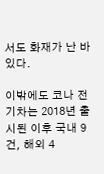서도 화재가 난 바 있다.

이밖에도 코나 전기차는 2018년 출시된 이후 국내 9건, 해외 4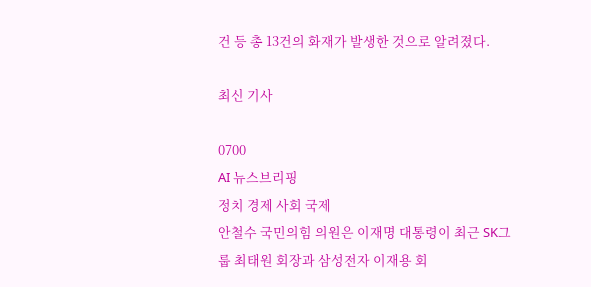건 등 총 13건의 화재가 발생한 것으로 알려졌다.

최신 기사

0700
AI 뉴스브리핑
정치 경제 사회 국제
안철수 국민의힘 의원은 이재명 대통령이 최근 SK그룹 최태원 회장과 삼성전자 이재용 회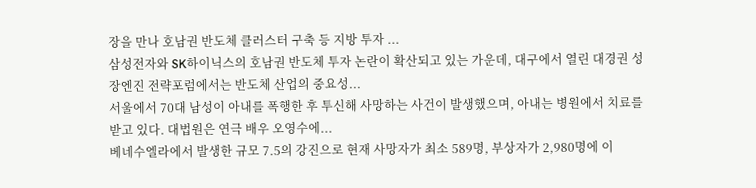장을 만나 호남권 반도체 클러스터 구축 등 지방 투자 ...
삼성전자와 SK하이닉스의 호남권 반도체 투자 논란이 확산되고 있는 가운데, 대구에서 열린 대경권 성장엔진 전략포럼에서는 반도체 산업의 중요성...
서울에서 70대 남성이 아내를 폭행한 후 투신해 사망하는 사건이 발생했으며, 아내는 병원에서 치료를 받고 있다. 대법원은 연극 배우 오영수에...
베네수엘라에서 발생한 규모 7.5의 강진으로 현재 사망자가 최소 589명, 부상자가 2,980명에 이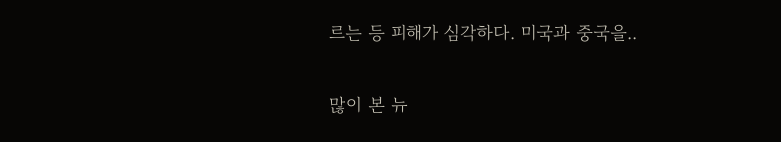르는 등 피해가 심각하다. 미국과 중국을..

많이 본 뉴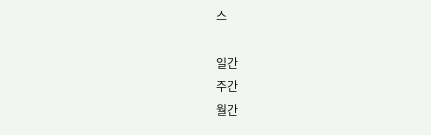스

일간
주간
월간